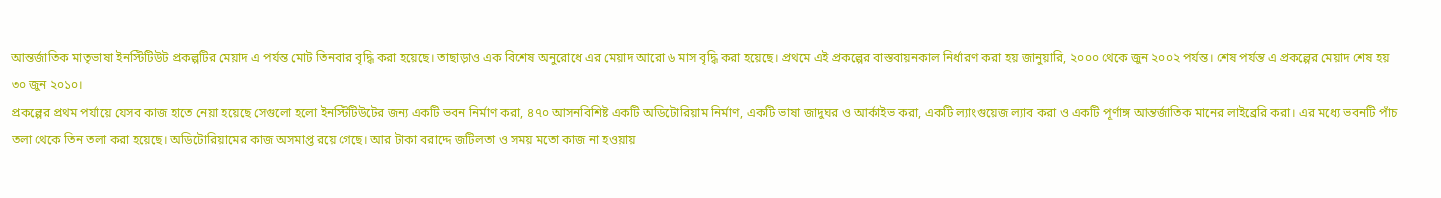আন্তর্জাতিক মাতৃভাষা ইনস্টিটিউট প্রকল্পটির মেয়াদ এ পর্যন্ত মোট তিনবার বৃদ্ধি করা হয়েছে। তাছাড়াও এক বিশেষ অনুরোধে এর মেয়াদ আরো ৬ মাস বৃদ্ধি করা হয়েছে। প্রথমে এই প্রকল্পের বাস্তবায়নকাল নির্ধারণ করা হয় জানুয়ারি, ২০০০ থেকে জুন ২০০২ পর্যন্ত। শেষ পর্যন্ত এ প্রকল্পের মেয়াদ শেষ হয় ৩০ জুন ২০১০।
প্রকল্পের প্রথম পর্যায়ে যেসব কাজ হাতে নেয়া হয়েছে সেগুলো হলো ইনস্টিটিউটের জন্য একটি ভবন নির্মাণ করা, ৪৭০ আসনবিশিষ্ট একটি অডিটোরিয়াম নির্মাণ, একটি ভাষা জাদুঘর ও আর্কাইভ করা, একটি ল্যাংগুয়েজ ল্যাব করা ও একটি পূর্ণাঙ্গ আন্তর্জাতিক মানের লাইব্রেরি করা। এর মধ্যে ভবনটি পাঁচ তলা থেকে তিন তলা করা হয়েছে। অডিটোরিয়ামের কাজ অসমাপ্ত রয়ে গেছে। আর টাকা বরাদ্দে জটিলতা ও সময় মতো কাজ না হওয়ায়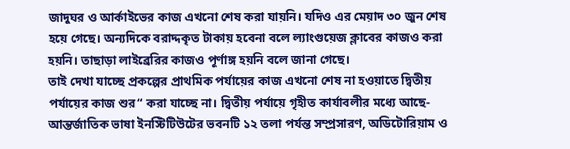জাদুঘর ও আর্কাইভের কাজ এখনো শেষ করা যায়নি। যদিও এর মেয়াদ ৩০ জুন শেষ হয়ে গেছে। অন্যদিকে বরাদ্দকৃত টাকায় হবেনা বলে ল্যাংগুয়েজ ক্লাবের কাজও করা হয়নি। তাছাড়া লাইব্রেরির কাজও পূর্ণাঙ্গ হয়নি বলে জানা গেছে।
তাই দেখা যাচ্ছে প্রকল্পের প্রাথমিক পর্যায়ের কাজ এখনো শেষ না হওয়াতে দ্বিতীয় পর্যায়ের কাজ শুর“ করা যাচ্ছে না। দ্বিতীয় পর্যায়ে গৃহীত কার্যাবলীর মধ্যে আছে- আন্তর্জাতিক ভাষা ইনস্টিটিউটের ভবনটি ১২ তলা পর্যন্ত সম্প্রসারণ, অডিটোরিয়াম ও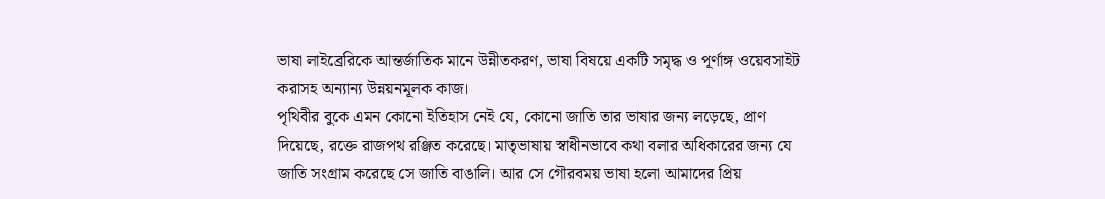ভাষা লাইব্রেরিকে আন্তর্জাতিক মানে উন্নীতকরণ, ভাষা বিষয়ে একটি সমৃদ্ধ ও পূর্ণাঙ্গ ওয়েবসাইট করাসহ অন্যান্য উন্নয়নমূলক কাজ।
পৃথিবীর বুকে এমন কোনো ইতিহাস নেই যে, কোনো জাতি তার ভাষার জন্য লড়েছে, প্রাণ দিয়েছে, রক্তে রাজপথ রঞ্জিত করেছে। মাতৃভাষায় স্বাধীনভাবে কথা বলার অধিকারের জন্য যে জাতি সংগ্রাম করেছে সে জাতি বাঙালি। আর সে গৌরবময় ভাষা হলো আমাদের প্রিয়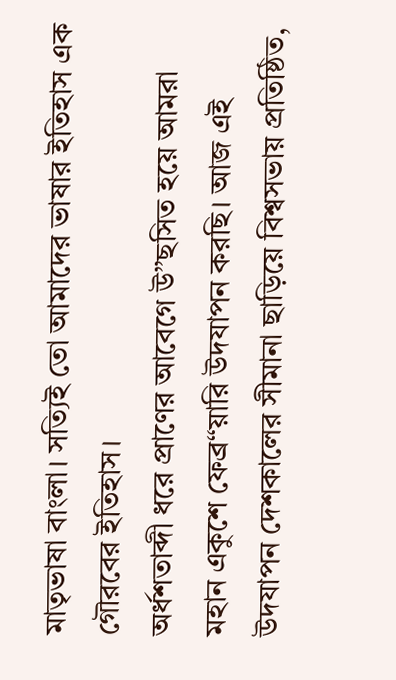মাতৃভাষা বাংলা। সত্যিই তো আমাদের ভাষার ইতিহাস এক গৌরবের ইতিহাস।
অর্ধশতাব্দী ধরে প্রাণের আবেগে উ”ছসিত হয়ে আমরা মহান একুশে ফেব্র“য়ারি উদযাপন করছি। আজ এই উদযাপন দেশকালের সীমানা ছাড়িয়ে বিশ্বসভায় প্রতিষ্ঠিত,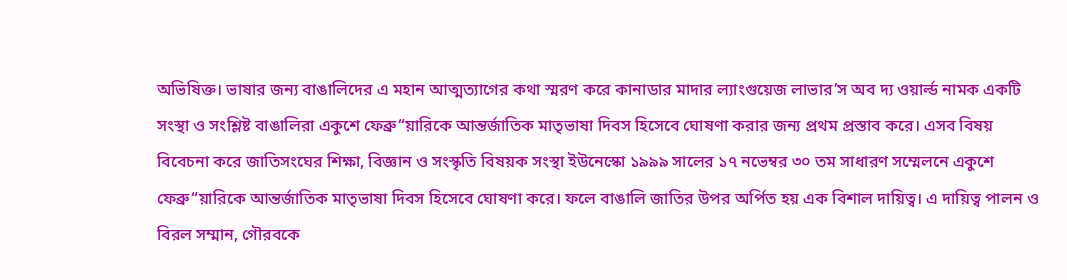অভিষিক্ত। ভাষার জন্য বাঙালিদের এ মহান আত্মত্যাগের কথা স্মরণ করে কানাডার মাদার ল্যাংগুয়েজ লাভার’স অব দ্য ওয়ার্ল্ড নামক একটি সংস্থা ও সংশ্লিষ্ট বাঙালিরা একুশে ফেব্রু“য়ারিকে আন্তর্জাতিক মাতৃভাষা দিবস হিসেবে ঘোষণা করার জন্য প্রথম প্রস্তাব করে। এসব বিষয় বিবেচনা করে জাতিসংঘের শিক্ষা, বিজ্ঞান ও সংস্কৃতি বিষয়ক সংস্থা ইউনেস্কো ১৯৯৯ সালের ১৭ নভেম্বর ৩০ তম সাধারণ সম্মেলনে একুশে ফেব্রু“য়ারিকে আন্তর্জাতিক মাতৃভাষা দিবস হিসেবে ঘোষণা করে। ফলে বাঙালি জাতির উপর অর্পিত হয় এক বিশাল দায়িত্ব। এ দায়িত্ব পালন ও বিরল সম্মান, গৌরবকে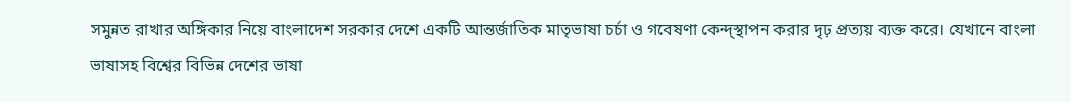সমুন্নত রাখার অঙ্গিকার নিয়ে বাংলাদেশ সরকার দেশে একটি আন্তর্জাতিক মাতৃভাষা চর্চা ও গবেষণা কেন্দ্স্থাপন করার দৃঢ় প্রত্যয় ব্যক্ত করে। যেখানে বাংলা ভাষাসহ বিশ্বের বিভিন্ন দেশের ভাষা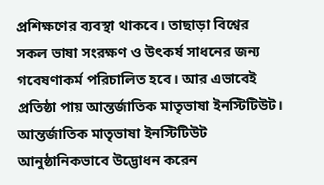প্রশিক্ষণের ব্যবস্থা থাকবে। তাছাড়া বিশ্বের সকল ভাষা সংরক্ষণ ও উৎকর্ষ সাধনের জন্য গবেষণাকর্ম পরিচালিত হবে। আর এভাবেই প্রতিষ্ঠা পায় আন্তর্জাতিক মাতৃভাষা ইনস্টিটিউট।
আন্তর্জাতিক মাতৃভাষা ইনস্টিটিউট আনুষ্ঠানিকভাবে উদ্ভোধন করেন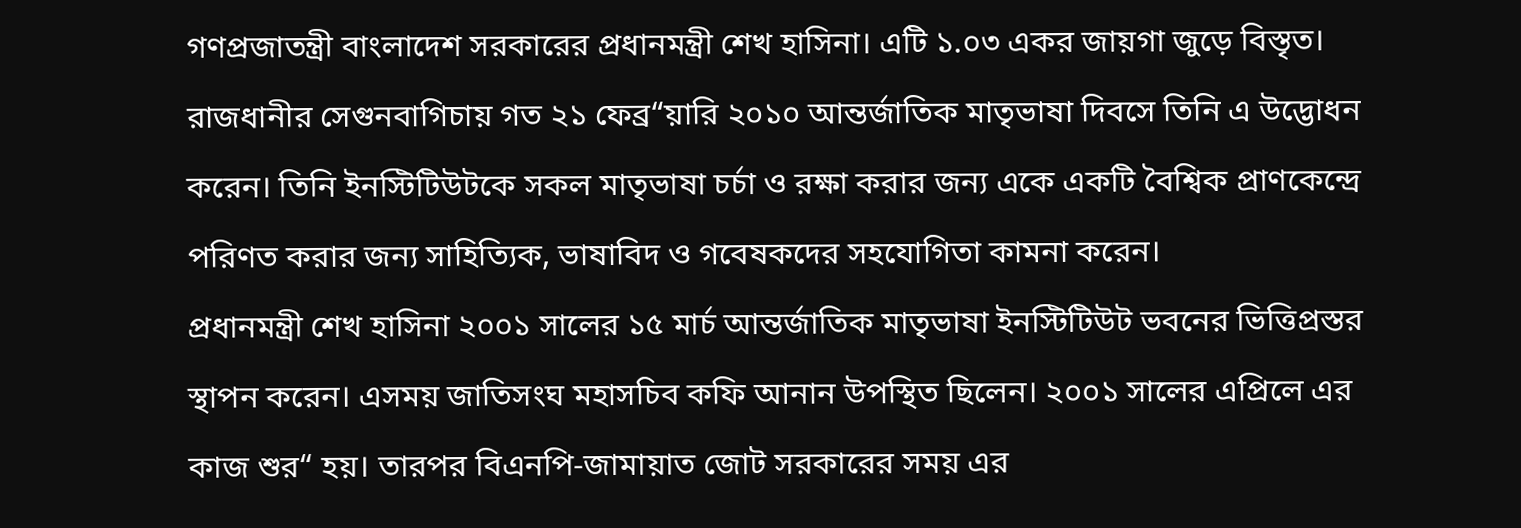গণপ্রজাতন্ত্রী বাংলাদেশ সরকারের প্রধানমন্ত্রী শেখ হাসিনা। এটি ১.০৩ একর জায়গা জুড়ে বিস্তৃত। রাজধানীর সেগুনবাগিচায় গত ২১ ফেব্র“য়ারি ২০১০ আন্তর্জাতিক মাতৃভাষা দিবসে তিনি এ উদ্ভোধন করেন। তিনি ইনস্টিটিউটকে সকল মাতৃভাষা চর্চা ও রক্ষা করার জন্য একে একটি বৈশ্বিক প্রাণকেন্দ্রে পরিণত করার জন্য সাহিত্যিক, ভাষাবিদ ও গবেষকদের সহযোগিতা কামনা করেন।
প্রধানমন্ত্রী শেখ হাসিনা ২০০১ সালের ১৫ মার্চ আন্তর্জাতিক মাতৃভাষা ইনস্টিটিউট ভবনের ভিত্তিপ্রস্তর স্থাপন করেন। এসময় জাতিসংঘ মহাসচিব কফি আনান উপস্থিত ছিলেন। ২০০১ সালের এপ্রিলে এর কাজ শুর“ হয়। তারপর বিএনপি-জামায়াত জোট সরকারের সময় এর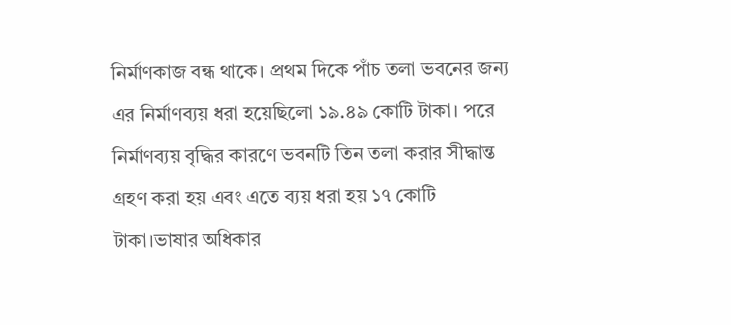নির্মাণকাজ বন্ধ থাকে। প্রথম দিকে পাঁচ তলা ভবনের জন্য এর নির্মাণব্যয় ধরা হয়েছিলো ১৯.৪৯ কোটি টাকা। পরে নির্মাণব্যয় বৃদ্ধির কারণে ভবনটি তিন তলা করার সীদ্ধান্ত গ্রহণ করা হয় এবং এতে ব্যয় ধরা হয় ১৭ কোটি টাকা।ভাষার অধিকার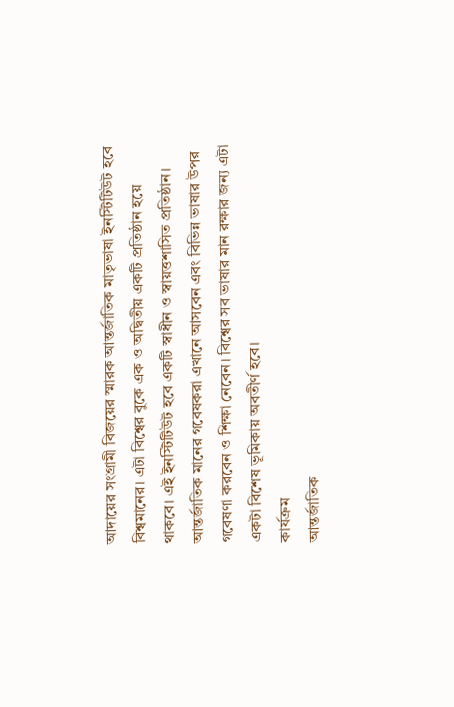আদায়ের সংগ্রামী বিজয়ের স্মারক আন্তর্জাতিক মাতৃভাষা ইনস্টিটিউট হবে বিশ্বমানের। এটা বিশ্বের বুকে এক ও অদ্বিতীয় একটি প্রতিষ্ঠান হয়ে থাকবে। এই ইনস্টিটিউট হবে একটি স্বাধীন ও স্বায়ত্তশাসিত প্রতিষ্ঠান। আন্তর্জাতিক মানের গবেষকরা এখানে আসবেন এবং বিভিন্ন ভাষার উপর গবেষণা করবেন ও শিক্ষা নেবেন। বিশ্বের সব ভাষার মান রক্ষার জন্য এটা একটা বিশেষ ভূমিকায় অবতীর্ণ হবে।
কার্যক্রম
আন্তর্জাতিক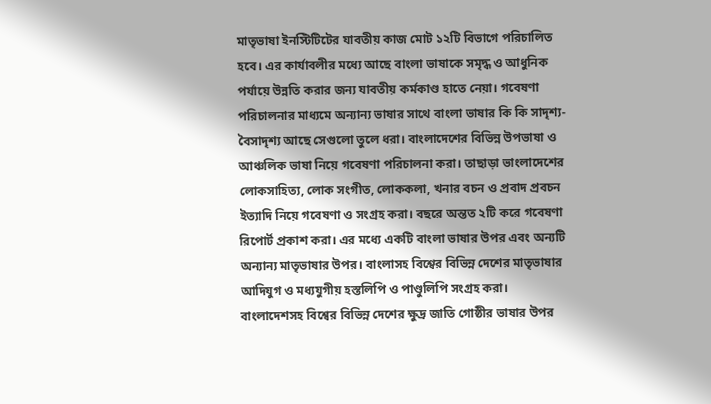মাতৃভাষা ইনস্টিটিটের যাবতীয় কাজ মোট ১২টি বিভাগে পরিচালিত হবে। এর কার্যাবলীর মধ্যে আছে বাংলা ভাষাকে সমৃদ্ধ ও আধুনিক পর্যায়ে উন্নতি করার জন্য যাবতীয় কর্মকাণ্ড হাতে নেয়া। গবেষণা পরিচালনার মাধ্যমে অন্যান্য ভাষার সাথে বাংলা ভাষার কি কি সাদৃশ্য-বৈসাদৃশ্য আছে সেগুলো তুলে ধরা। বাংলাদেশের বিভিন্ন উপভাষা ও আঞ্চলিক ভাষা নিয়ে গবেষণা পরিচালনা করা। তাছাড়া ভাংলাদেশের লোকসাহিত্য, লোক সংগীত, লোককলা, খনার বচন ও প্রবাদ প্রবচন ইত্যাদি নিয়ে গবেষণা ও সংগ্রহ করা। বছরে অন্তত ২টি করে গবেষণা রিপোর্ট প্রকাশ করা। এর মধ্যে একটি বাংলা ভাষার উপর এবং অন্যটি অন্যান্য মাতৃভাষার উপর। বাংলাসহ বিশ্বের বিভিন্ন দেশের মাতৃভাষার আদিযুগ ও মধ্যযুগীয় হস্তলিপি ও পাণ্ডুলিপি সংগ্রহ করা। বাংলাদেশসহ বিশ্বের বিভিন্ন দেশের ক্ষুদ্র জাতি গোষ্ঠীর ভাষার উপর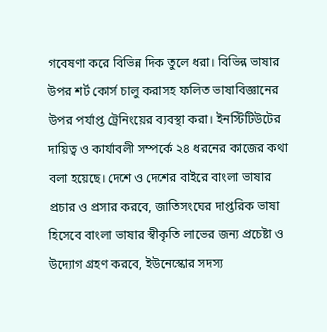গবেষণা করে বিভিন্ন দিক তুলে ধরা। বিভিন্ন ভাষার উপর শর্ট কোর্স চালু করাসহ ফলিত ভাষাবিজ্ঞানের উপর পর্যাপ্ত ট্রেনিংয়ের ব্যবস্থা করা। ইনস্টিটিউটের দায়িত্ব ও কার্যাবলী সম্পর্কে ২৪ ধরনের কাজের কথা বলা হয়েছে। দেশে ও দেশের বাইরে বাংলা ভাষার প্রচার ও প্রসার করবে, জাতিসংঘের দাপ্তরিক ভাষা হিসেবে বাংলা ভাষার স্বীকৃতি লাভের জন্য প্রচেষ্টা ও উদ্যোগ গ্রহণ করবে, ইউনেস্কোর সদস্য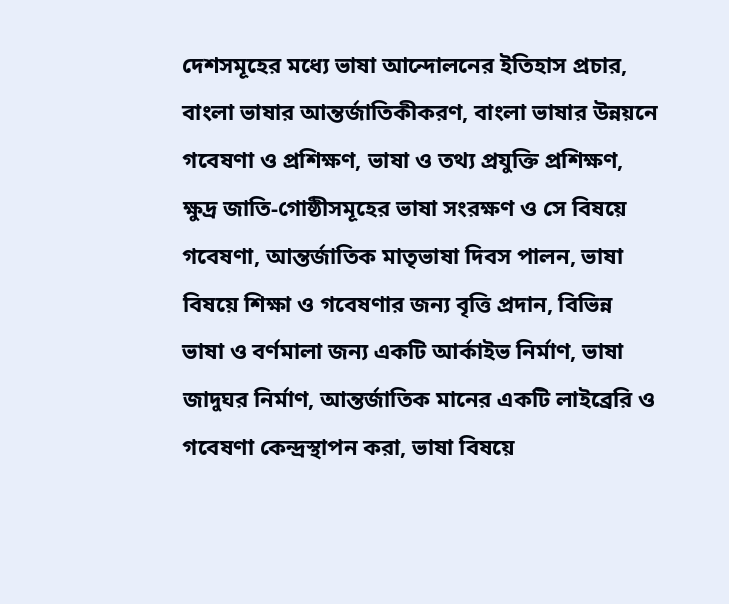দেশসমূহের মধ্যে ভাষা আন্দোলনের ইতিহাস প্রচার, বাংলা ভাষার আন্তর্জাতিকীকরণ, বাংলা ভাষার উন্নয়নে গবেষণা ও প্রশিক্ষণ, ভাষা ও তথ্য প্রযুক্তি প্রশিক্ষণ, ক্ষুদ্র জাতি-গোষ্ঠীসমূহের ভাষা সংরক্ষণ ও সে বিষয়ে গবেষণা, আন্তর্জাতিক মাতৃভাষা দিবস পালন, ভাষা বিষয়ে শিক্ষা ও গবেষণার জন্য বৃত্তি প্রদান, বিভিন্ন ভাষা ও বর্ণমালা জন্য একটি আর্কাইভ নির্মাণ, ভাষা জাদুঘর নির্মাণ, আন্তর্জাতিক মানের একটি লাইব্রেরি ও গবেষণা কেন্দ্রস্থাপন করা, ভাষা বিষয়ে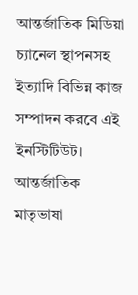আন্তর্জাতিক মিডিয়া চ্যানেল স্থাপনসহ ইত্যাদি বিভিন্ন কাজ সম্পাদন করবে এই ইনস্টিটিউট।
আন্তর্জাতিক মাতৃভাষা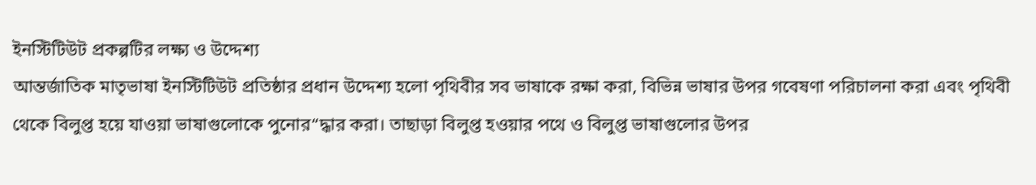ইনস্টিটিউট প্রকল্পটির লক্ষ্য ও উদ্দেশ্য
আন্তর্জাতিক মাতৃভাষা ইনস্টিটিউট প্রতিষ্ঠার প্রধান উদ্দেশ্য হলো পৃথিবীর সব ভাষাকে রক্ষা করা, বিভিন্ন ভাষার উপর গবেষণা পরিচালনা করা এবং পৃথিবী থেকে বিলুপ্ত হয়ে যাওয়া ভাষাগুলোকে পুনোর“দ্ধার করা। তাছাড়া বিলুপ্ত হওয়ার পথে ও বিলুপ্ত ভাষাগুলোর উপর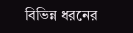বিভিন্ন ধরনের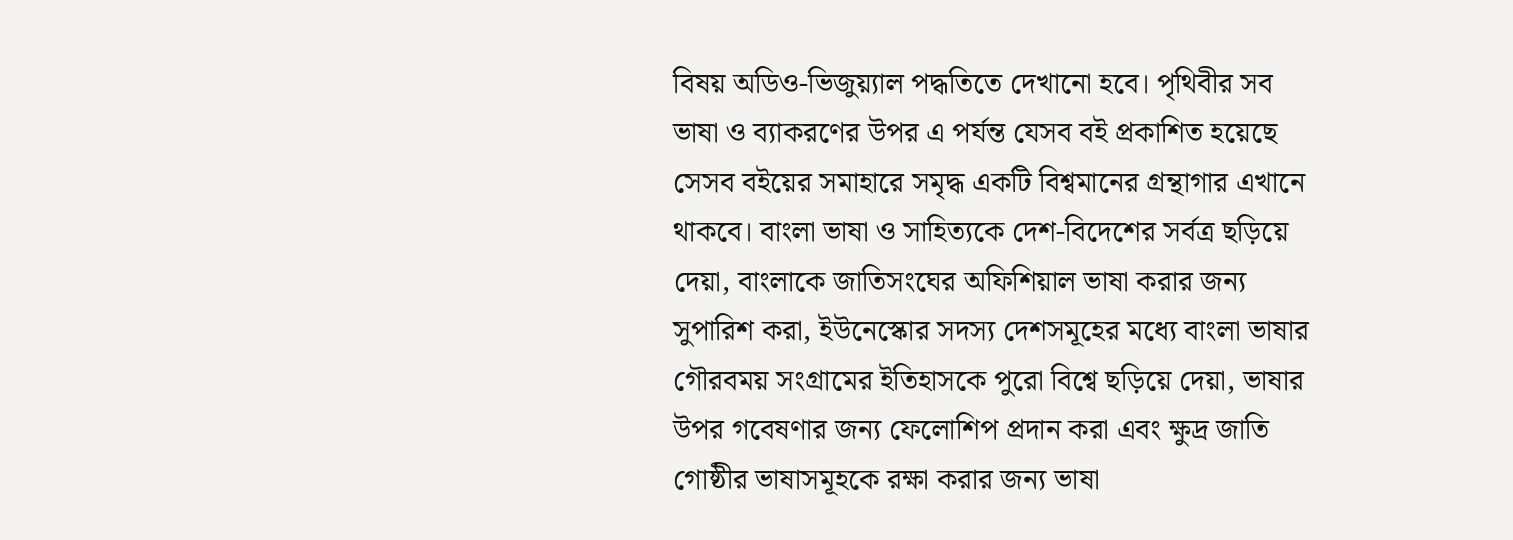বিষয় অডিও-ভিজুয়্যাল পদ্ধতিতে দেখানো হবে। পৃথিবীর সব ভাষা ও ব্যাকরণের উপর এ পর্যন্ত যেসব বই প্রকাশিত হয়েছে সেসব বইয়ের সমাহারে সমৃদ্ধ একটি বিশ্বমানের গ্রন্থাগার এখানে থাকবে। বাংলা ভাষা ও সাহিত্যকে দেশ-বিদেশের সর্বত্র ছড়িয়ে দেয়া, বাংলাকে জাতিসংঘের অফিশিয়াল ভাষা করার জন্য সুপারিশ করা, ইউনেস্কোর সদস্য দেশসমূহের মধ্যে বাংলা ভাষার গৌরবময় সংগ্রামের ইতিহাসকে পুরো বিশ্বে ছড়িয়ে দেয়া, ভাষার উপর গবেষণার জন্য ফেলোশিপ প্রদান করা এবং ক্ষুদ্র জাতি গোষ্ঠীর ভাষাসমূহকে রক্ষা করার জন্য ভাষা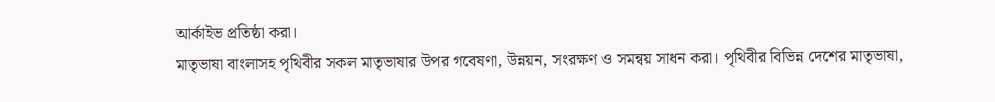আর্কাইভ প্রতিষ্ঠা করা।
মাতৃভাষা বাংলাসহ পৃথিবীর সকল মাতৃভাষার উপর গবেষণা, উন্নয়ন, সংরক্ষণ ও সমন্বয় সাধন করা। পৃথিবীর বিভিন্ন দেশের মাতৃভাষা,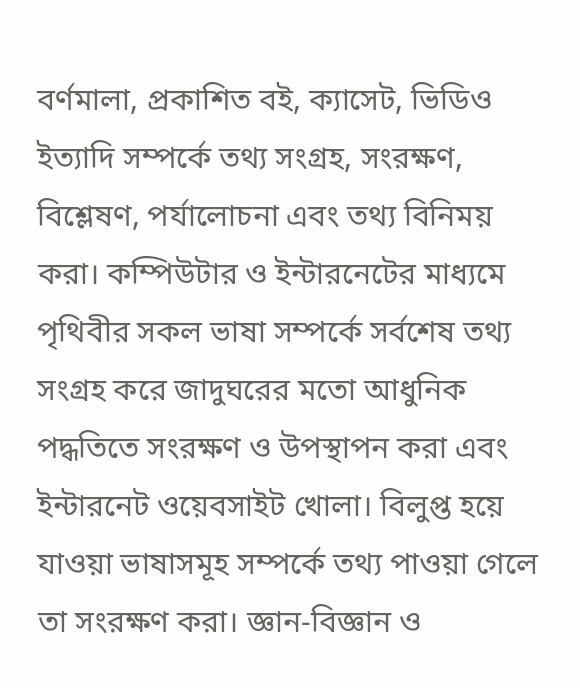বর্ণমালা, প্রকাশিত বই, ক্যাসেট, ভিডিও ইত্যাদি সম্পর্কে তথ্য সংগ্রহ, সংরক্ষণ, বিশ্লেষণ, পর্যালোচনা এবং তথ্য বিনিময় করা। কম্পিউটার ও ইন্টারনেটের মাধ্যমে পৃথিবীর সকল ভাষা সম্পর্কে সর্বশেষ তথ্য সংগ্রহ করে জাদুঘরের মতো আধুনিক পদ্ধতিতে সংরক্ষণ ও উপস্থাপন করা এবং ইন্টারনেট ওয়েবসাইট খোলা। বিলুপ্ত হয়ে যাওয়া ভাষাসমূহ সম্পর্কে তথ্য পাওয়া গেলে তা সংরক্ষণ করা। জ্ঞান-বিজ্ঞান ও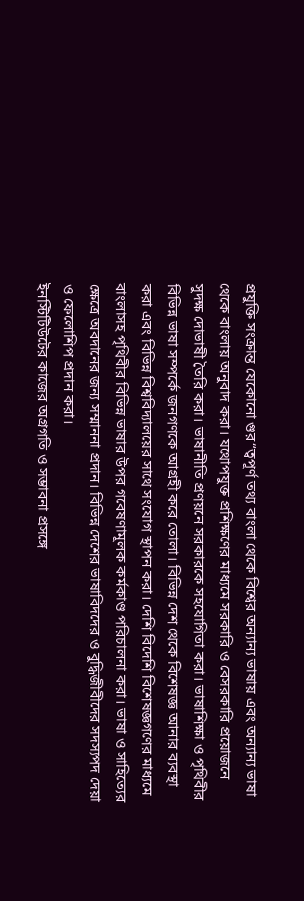প্রযুক্তি সংক্রান্ত যেকোনো গুর“ত্বপূর্ণ তথ্য বাংলা থেকে বিশ্বের অন্যান্য ভাষায় এবং অন্যান্য ভাষা থেকে বাংলায় অনুবাদ করা। যথোপযুক্ত প্রশিক্ষণের মাধ্যমে সরকারি ও বেসরকারি প্রয়োজনে সুদক্ষ দোভাষী তৈরি করা। ভাষানীতি প্রণয়নে সরকারকে সহযোগিতা করা। ভাষাশিক্ষা ও পৃথিবীর বিভিন্ন ভাষা সম্পর্কে জনগণকে আগ্রহী করে তোলা। বিভিন্ন দেশ থেকে বিশেষজ্ঞ আনার ব্যবস্থা করা এবং বিভিন্ন বিশ্ববিদ্যালয়ের সাথে সংযোগ স্থাপন করা। দেশি বিদেশি বিশেষজ্ঞগণের মাধ্যমে বাংলাসহ পৃথিবীর বিভিন্ন ভাষার উপর গবেষণামূলক কর্মকাণ্ড পরিচালনা করা। ভাষা ও সাহিত্যের ক্ষেত্রে অবদানের জন্য সম্মাননা প্রদান। বিভিন্ন দেশের ভাষাবিদদের ও বুদ্ধিজীবীদের সদস্যপদ দেয়া ও ফেলোশিপ প্রদান করা।
ইনস্টিটিউটের কাজের অগ্রগতি ও সম্ভাবনা প্রসঙ্গে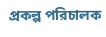প্রকল্প পরিচালক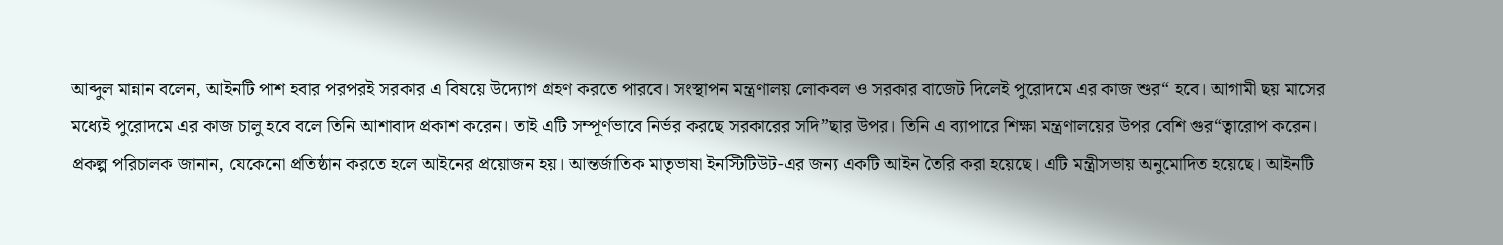আব্দুল মান্নান বলেন, আইনটি পাশ হবার পরপরই সরকার এ বিষয়ে উদ্যোগ গ্রহণ করতে পারবে। সংস্থাপন মন্ত্রণালয় লোকবল ও সরকার বাজেট দিলেই পুরোদমে এর কাজ শুর“ হবে। আগামী ছয় মাসের মধ্যেই পুরোদমে এর কাজ চালু হবে বলে তিনি আশাবাদ প্রকাশ করেন। তাই এটি সম্পূর্ণভাবে নির্ভর করছে সরকারের সদি”ছার উপর। তিনি এ ব্যাপারে শিক্ষা মন্ত্রণালয়ের উপর বেশি গুর“ত্বারোপ করেন।
প্রকল্প পরিচালক জানান, যেকেনো প্রতিষ্ঠান করতে হলে আইনের প্রয়োজন হয়। আন্তর্জাতিক মাতৃভাষা ইনস্টিটিউট-এর জন্য একটি আইন তৈরি করা হয়েছে। এটি মন্ত্রীসভায় অনুমোদিত হয়েছে। আইনটি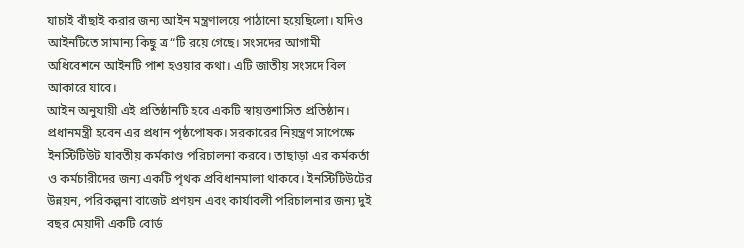যাচাই বাঁছাই করার জন্য আইন মন্ত্রণালয়ে পাঠানো হয়েছিলো। যদিও আইনটিতে সামান্য কিছু ত্র“টি রয়ে গেছে। সংসদের আগামী অধিবেশনে আইনটি পাশ হওয়ার কথা। এটি জাতীয় সংসদে বিল আকারে যাবে।
আইন অনুযায়ী এই প্রতিষ্ঠানটি হবে একটি স্বায়ত্তশাসিত প্রতিষ্ঠান। প্রধানমন্ত্রী হবেন এর প্রধান পৃষ্ঠপোষক। সরকারের নিয়ন্ত্রণ সাপেক্ষে ইনস্টিটিউট যাবতীয় কর্মকাণ্ড পরিচালনা করবে। তাছাড়া এর কর্মকর্তা ও কর্মচারীদের জন্য একটি পৃথক প্রবিধানমালা থাকবে। ইনস্টিটিউটের উন্নয়ন, পরিকল্পনা বাজেট প্রণয়ন এবং কার্যাবলী পরিচালনার জন্য দুই বছর মেয়াদী একটি বোর্ড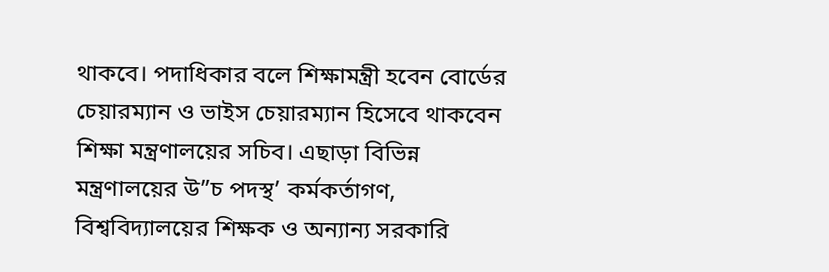থাকবে। পদাধিকার বলে শিক্ষামন্ত্রী হবেন বোর্ডের চেয়ারম্যান ও ভাইস চেয়ারম্যান হিসেবে থাকবেন শিক্ষা মন্ত্রণালয়ের সচিব। এছাড়া বিভিন্ন মন্ত্রণালয়ের উ”চ পদস্থ’ কর্মকর্তাগণ, বিশ্ববিদ্যালয়ের শিক্ষক ও অন্যান্য সরকারি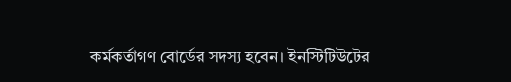কর্মকর্তাগণ বোর্ডের সদস্য হবেন। ইনস্টিটিউটের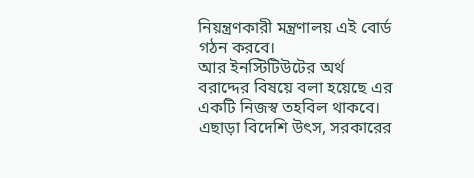নিয়ন্ত্রণকারী মন্ত্রণালয় এই বোর্ড গঠন করবে।
আর ইনস্টিটিউটের অর্থ বরাদ্দের বিষয়ে বলা হয়েছে এর একটি নিজস্ব তহবিল থাকবে। এছাড়া বিদেশি উৎস, সরকারের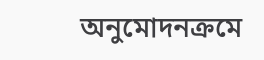অনুমোদনক্রমে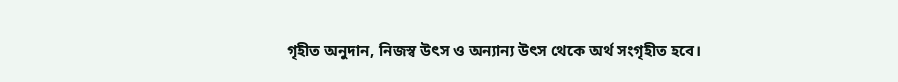গৃহীত অনুদান, নিজস্ব উৎস ও অন্যান্য উৎস থেকে অর্থ সংগৃহীত হবে।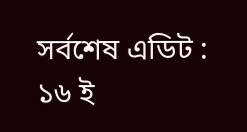সর্বশেষ এডিট : ১৬ ই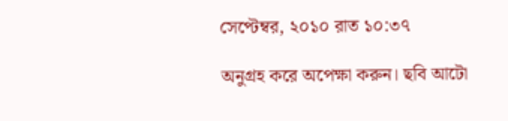সেপ্টেম্বর, ২০১০ রাত ১০:৩৭

অনুগ্রহ করে অপেক্ষা করুন। ছবি আটো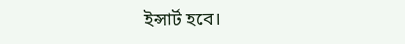ইন্সার্ট হবে।